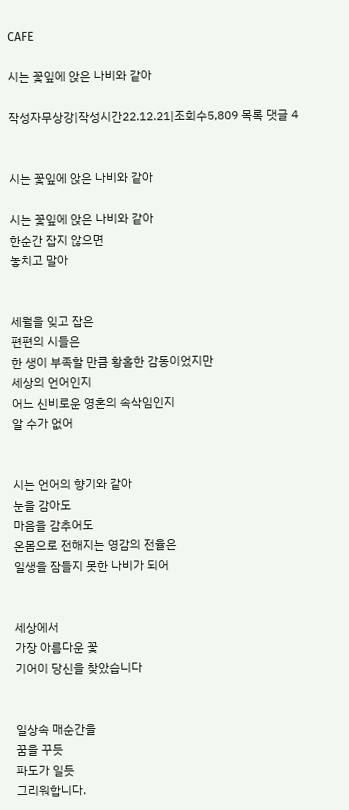CAFE

시는 꽃잎에 앉은 나비와 같아

작성자무상강|작성시간22.12.21|조회수5,809 목록 댓글 4


시는 꽃잎에 앉은 나비와 같아

시는 꽃잎에 앉은 나비와 같아
한순간 잡지 않으면
놓치고 말아


세월을 잊고 잡은
편편의 시들은
한 생이 부족할 만큼 황홀한 감동이었지만
세상의 언어인지
어느 신비로운 영혼의 속삭임인지
알 수가 없어


시는 언어의 향기와 같아
눈을 감아도
마음을 감추어도
온몸으로 전해지는 영감의 전율은
일생을 잠들지 못한 나비가 되어


세상에서
가장 아름다운 꽃
기어이 당신을 찾았습니다


일상속 매순간을
꿈을 꾸듯
파도가 일듯
그리워합니다.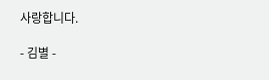사랑합니다.

- 김별 -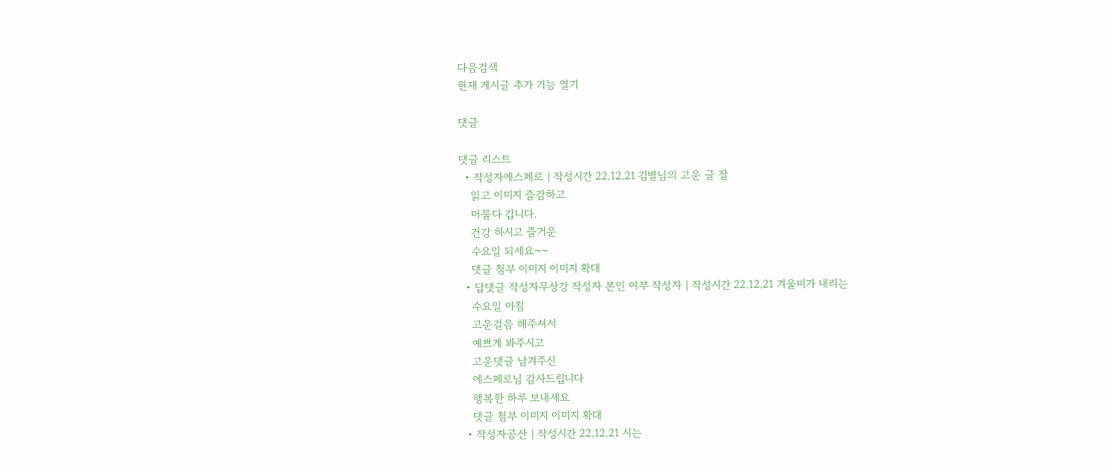다음검색
현재 게시글 추가 기능 열기

댓글

댓글 리스트
  • 작성자에스페로 | 작성시간 22.12.21 김별님의 고운 글 잘
    읽고 이미지 즐감하고
    머물다 갑니다.
    건강 하시고 즐거운
    수요일 되세요~~
    댓글 첨부 이미지 이미지 확대
  • 답댓글 작성자무상강 작성자 본인 여부 작성자 | 작성시간 22.12.21 겨울비가 내리는
    수요일 아침
    고운걸음 해주셔서
    예쁘게 봐주시고
    고운댓글 남겨주신
    에스페로님 감사드립니다
    행복한 하루 보내세요
    댓글 첨부 이미지 이미지 확대
  • 작성자공산 | 작성시간 22.12.21 시는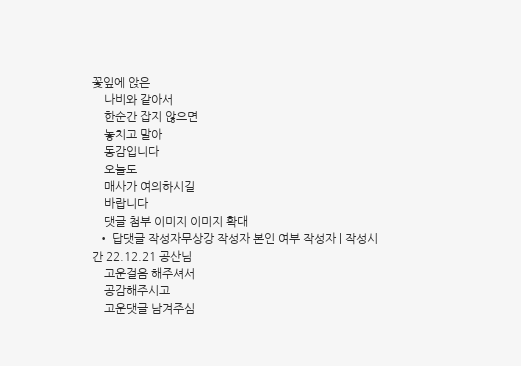꽃잎에 앉은
    나비와 같아서
    한순간 잡지 않으면
    놓치고 말아
    동감입니다
    오늘도
    매사가 여의하시길
    바랍니다
    댓글 첨부 이미지 이미지 확대
  • 답댓글 작성자무상강 작성자 본인 여부 작성자 | 작성시간 22.12.21 공산님
    고운걸음 해주셔서
    공감해주시고
    고운댓글 남겨주심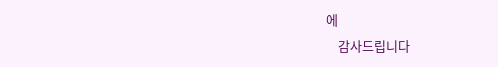에
    감사드립니다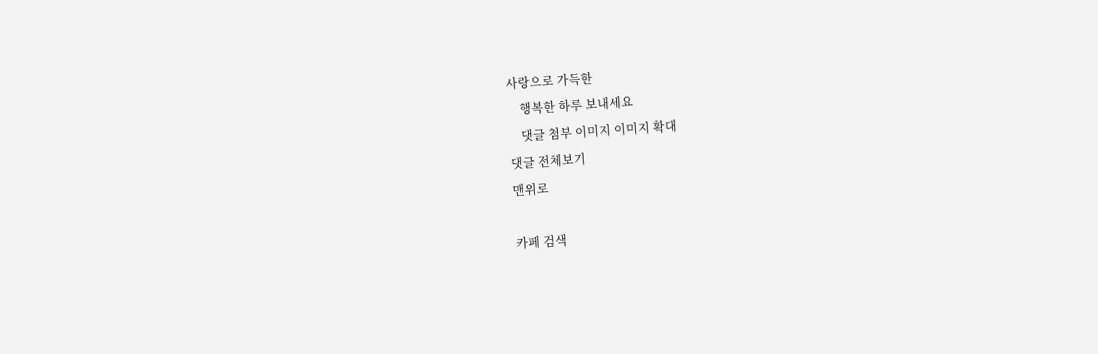사랑으로 가득한
    행복한 하루 보내세요
    댓글 첨부 이미지 이미지 확대
댓글 전체보기
맨위로

카페 검색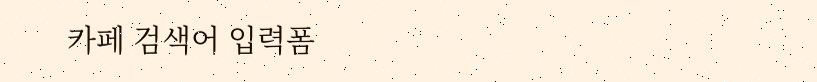카페 검색어 입력폼